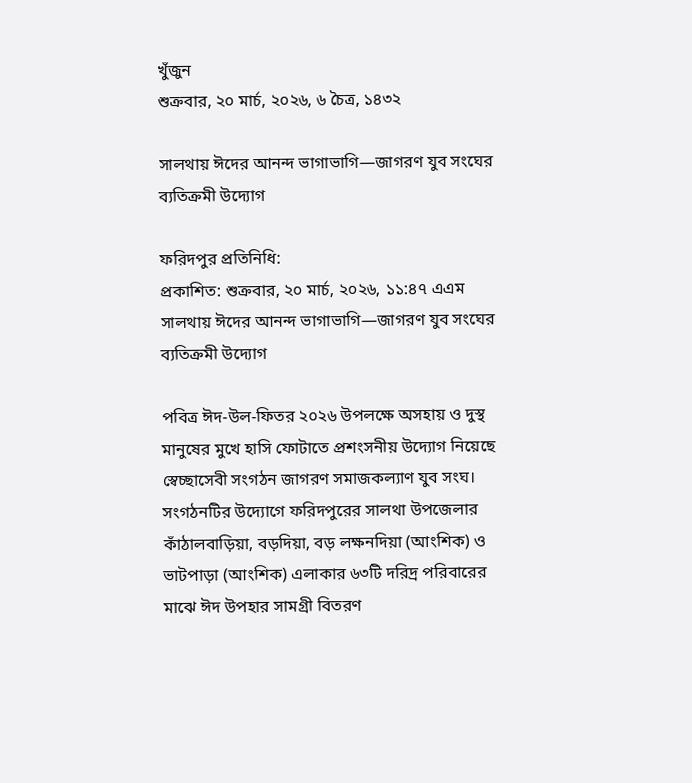খুঁজুন
শুক্রবার, ২০ মার্চ, ২০২৬, ৬ চৈত্র, ১৪৩২

সালথায় ঈদের আনন্দ ভাগাভাগি—জাগরণ যুব সংঘের ব্যতিক্রমী উদ্যোগ

ফরিদপুর প্রতিনিধি:
প্রকাশিত: শুক্রবার, ২০ মার্চ, ২০২৬, ১১:৪৭ এএম
সালথায় ঈদের আনন্দ ভাগাভাগি—জাগরণ যুব সংঘের ব্যতিক্রমী উদ্যোগ

পবিত্র ঈদ-উল-ফিতর ২০২৬ উপলক্ষে অসহায় ও দুস্থ মানুষের মুখে হাসি ফোটাতে প্রশংসনীয় উদ্যোগ নিয়েছে স্বেচ্ছাসেবী সংগঠন জাগরণ সমাজকল্যাণ যুব সংঘ। সংগঠনটির উদ্যোগে ফরিদপুরের সালথা উপজেলার কাঁঠালবাড়িয়া, বড়দিয়া, বড় লক্ষনদিয়া (আংশিক) ও ভাটপাড়া (আংশিক) এলাকার ৬৩টি দরিদ্র পরিবারের মাঝে ঈদ উপহার সামগ্রী বিতরণ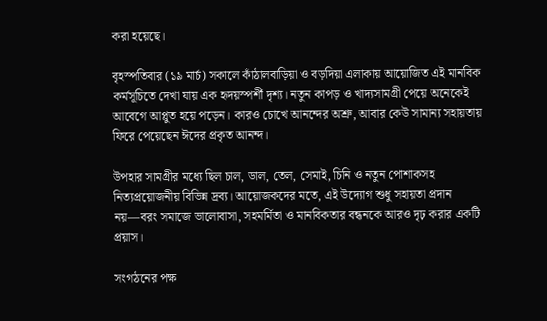করা হয়েছে।

বৃহস্পতিবার (১৯ মার্চ) সকালে কাঁঠালবাড়িয়া ও বড়দিয়া এলাকায় আয়োজিত এই মানবিক কর্মসূচিতে দেখা যায় এক হৃদয়স্পর্শী দৃশ্য। নতুন কাপড় ও খাদ্যসামগ্রী পেয়ে অনেকেই আবেগে আপ্লুত হয়ে পড়েন। কারও চোখে আনন্দের অশ্রু, আবার কেউ সামান্য সহায়তায় ফিরে পেয়েছেন ঈদের প্রকৃত আনন্দ।

উপহার সামগ্রীর মধ্যে ছিল চাল, ডাল, তেল, সেমাই, চিনি ও নতুন পোশাকসহ নিত্যপ্রয়োজনীয় বিভিন্ন দ্রব্য। আয়োজকদের মতে, এই উদ্যোগ শুধু সহায়তা প্রদান নয়—বরং সমাজে ভালোবাসা, সহমর্মিতা ও মানবিকতার বন্ধনকে আরও দৃঢ় করার একটি প্রয়াস।

সংগঠনের পক্ষ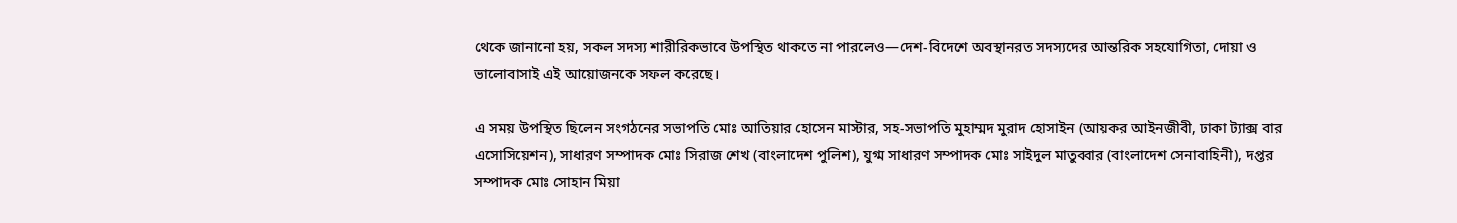থেকে জানানো হয়, সকল সদস্য শারীরিকভাবে উপস্থিত থাকতে না পারলেও—দেশ-বিদেশে অবস্থানরত সদস্যদের আন্তরিক সহযোগিতা, দোয়া ও ভালোবাসাই এই আয়োজনকে সফল করেছে।

এ সময় উপস্থিত ছিলেন সংগঠনের সভাপতি মোঃ আতিয়ার হোসেন মাস্টার, সহ-সভাপতি মুহাম্মদ মুরাদ হোসাইন (আয়কর আইনজীবী, ঢাকা ট্যাক্স বার এসোসিয়েশন), সাধারণ সম্পাদক মোঃ সিরাজ শেখ (বাংলাদেশ পুলিশ), যুগ্ম সাধারণ সম্পাদক মোঃ সাইদুল মাতুব্বার (বাংলাদেশ সেনাবাহিনী), দপ্তর সম্পাদক মোঃ সোহান মিয়া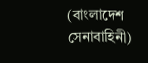(বাংলাদেশ সেনাবাহিনী)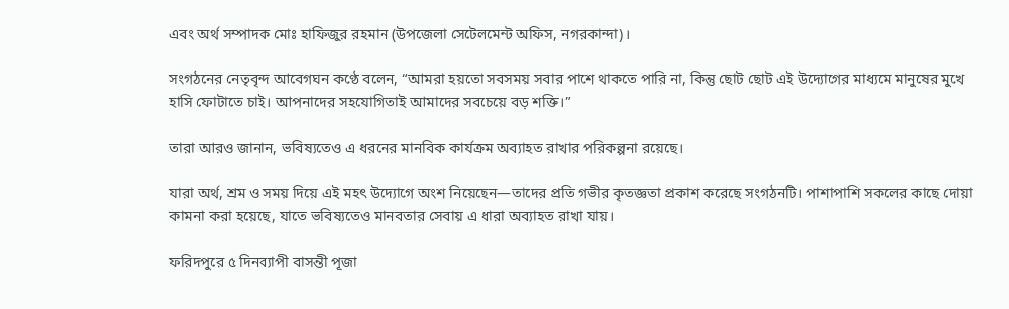এবং অর্থ সম্পাদক মোঃ হাফিজুর রহমান (উপজেলা সেটেলমেন্ট অফিস, নগরকান্দা)।

সংগঠনের নেতৃবৃন্দ আবেগঘন কণ্ঠে বলেন, “আমরা হয়তো সবসময় সবার পাশে থাকতে পারি না, কিন্তু ছোট ছোট এই উদ্যোগের মাধ্যমে মানুষের মুখে হাসি ফোটাতে চাই। আপনাদের সহযোগিতাই আমাদের সবচেয়ে বড় শক্তি।”

তারা আরও জানান, ভবিষ্যতেও এ ধরনের মানবিক কার্যক্রম অব্যাহত রাখার পরিকল্পনা রয়েছে।

যারা অর্থ, শ্রম ও সময় দিয়ে এই মহৎ উদ্যোগে অংশ নিয়েছেন—তাদের প্রতি গভীর কৃতজ্ঞতা প্রকাশ করেছে সংগঠনটি। পাশাপাশি সকলের কাছে দোয়া কামনা করা হয়েছে, যাতে ভবিষ্যতেও মানবতার সেবায় এ ধারা অব্যাহত রাখা যায়।

ফরিদপুরে ৫ দিনব্যাপী বাসন্তী পূজা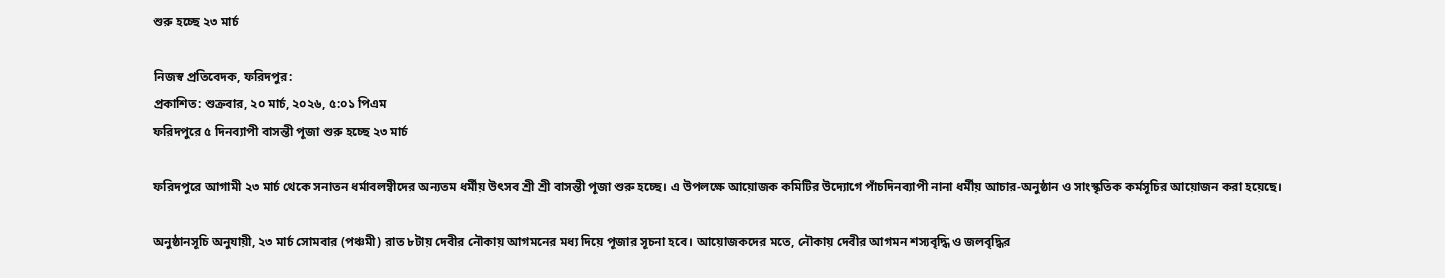শুরু হচ্ছে ২৩ মার্চ

নিজস্ব প্রতিবেদক, ফরিদপুর:
প্রকাশিত: শুক্রবার, ২০ মার্চ, ২০২৬, ৫:০১ পিএম
ফরিদপুরে ৫ দিনব্যাপী বাসন্তী পূজা শুরু হচ্ছে ২৩ মার্চ

ফরিদপুরে আগামী ২৩ মার্চ থেকে সনাতন ধর্মাবলম্বীদের অন্যতম ধর্মীয় উৎসব শ্রী শ্রী বাসন্তী পূজা শুরু হচ্ছে। এ উপলক্ষে আয়োজক কমিটির উদ্যোগে পাঁচদিনব্যাপী নানা ধর্মীয় আচার-অনুষ্ঠান ও সাংস্কৃতিক কর্মসূচির আয়োজন করা হয়েছে।

অনুষ্ঠানসূচি অনুযায়ী, ২৩ মার্চ সোমবার (পঞ্চমী) রাত ৮টায় দেবীর নৌকায় আগমনের মধ্য দিয়ে পূজার সূচনা হবে। আয়োজকদের মতে, নৌকায় দেবীর আগমন শস্যবৃদ্ধি ও জলবৃদ্ধির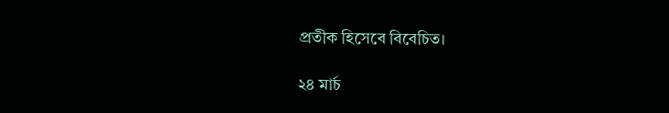প্রতীক হিসেবে বিবেচিত।

২৪ মার্চ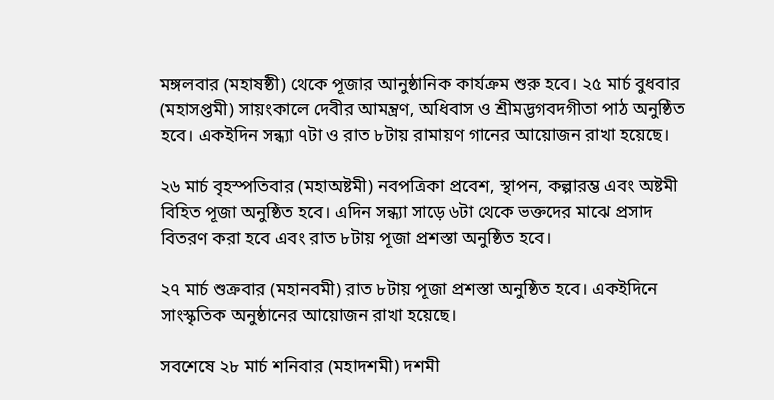মঙ্গলবার (মহাষষ্ঠী) থেকে পূজার আনুষ্ঠানিক কার্যক্রম শুরু হবে। ২৫ মার্চ বুধবার (মহাসপ্তমী) সায়ংকালে দেবীর আমন্ত্রণ, অধিবাস ও শ্রীমদ্ভগবদগীতা পাঠ অনুষ্ঠিত হবে। একইদিন সন্ধ্যা ৭টা ও রাত ৮টায় রামায়ণ গানের আয়োজন রাখা হয়েছে।

২৬ মার্চ বৃহস্পতিবার (মহাঅষ্টমী) নবপত্রিকা প্রবেশ, স্থাপন, কল্পারম্ভ এবং অষ্টমী বিহিত পূজা অনুষ্ঠিত হবে। এদিন সন্ধ্যা সাড়ে ৬টা থেকে ভক্তদের মাঝে প্রসাদ বিতরণ করা হবে এবং রাত ৮টায় পূজা প্রশস্তা অনুষ্ঠিত হবে।

২৭ মার্চ শুক্রবার (মহানবমী) রাত ৮টায় পূজা প্রশস্তা অনুষ্ঠিত হবে। একইদিনে সাংস্কৃতিক অনুষ্ঠানের আয়োজন রাখা হয়েছে।

সবশেষে ২৮ মার্চ শনিবার (মহাদশমী) দশমী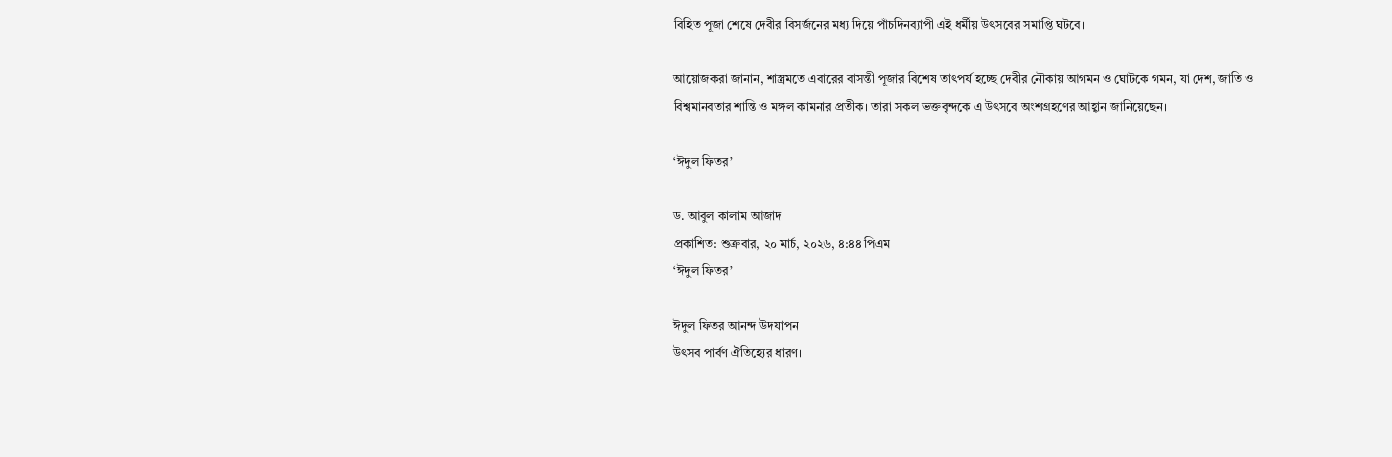বিহিত পূজা শেষে দেবীর বিসর্জনের মধ্য দিয়ে পাঁচদিনব্যাপী এই ধর্মীয় উৎসবের সমাপ্তি ঘটবে।

আয়োজকরা জানান, শাস্ত্রমতে এবারের বাসন্তী পূজার বিশেষ তাৎপর্য হচ্ছে দেবীর নৌকায় আগমন ও ঘোটকে গমন, যা দেশ, জাতি ও বিশ্বমানবতার শান্তি ও মঙ্গল কামনার প্রতীক। তারা সকল ভক্তবৃন্দকে এ উৎসবে অংশগ্রহণের আহ্বান জানিয়েছেন।

‘ঈদুল ফিতর’

ড. আবুল কালাম আজাদ
প্রকাশিত: শুক্রবার, ২০ মার্চ, ২০২৬, ৪:৪৪ পিএম
‘ঈদুল ফিতর’

ঈদুল ফিতর আনন্দ উদযাপন
উৎসব পার্বণ ঐতিহ্যের ধারণ।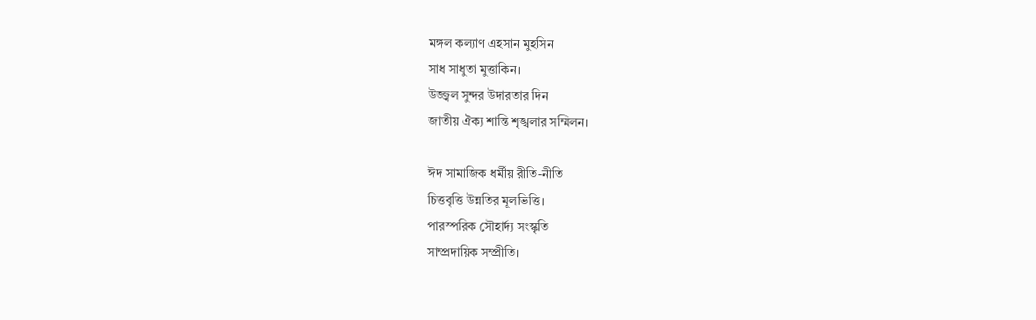মঙ্গল কল্যাণ এহসান মুহসিন
সাধ সাধুতা মুত্তাকিন।
উজ্জ্বল সুন্দর উদারতার দিন
জাতীয় ঐক্য শান্তি শৃঙ্খলার সম্মিলন।

ঈদ সামাজিক ধর্মীয় রীতি-নীতি
চিত্তবৃত্তি উন্নতির মূলভিত্তি।
পারস্পরিক সৌহার্দ্য সংস্কৃতি
সাম্প্রদায়িক সম্প্রীতি।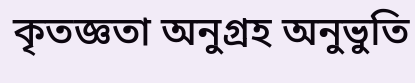কৃতজ্ঞতা অনুগ্রহ অনুভুতি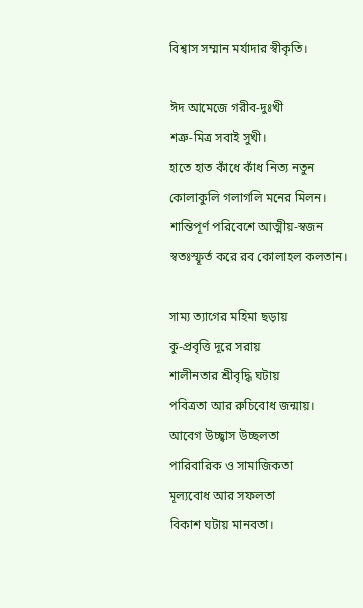বিশ্বাস সম্মান মর্যাদার স্বীকৃতি।

ঈদ আমেজে গরীব-দুঃখী
শত্রু-মিত্র সবাই সুখী।
হাতে হাত কাঁধে কাঁধ নিত্য নতুন
কোলাকুলি গলাগলি মনের মিলন।
শান্তিপূর্ণ পরিবেশে আত্মীয়-স্বজন
স্বতঃস্ফূর্ত করে রব কোলাহল কলতান।

সাম্য ত্যাগের মহিমা ছড়ায়
কু-প্রবৃত্তি দূরে সরায়
শালীনতার শ্রীবৃদ্ধি ঘটায়
পবিত্রতা আর রুচিবোধ জন্মায়।
আবেগ উচ্ছ্বাস উচ্ছলতা
পারিবারিক ও সামাজিকতা
মূল্যবোধ আর সফলতা
বিকাশ ঘটায় মানবতা।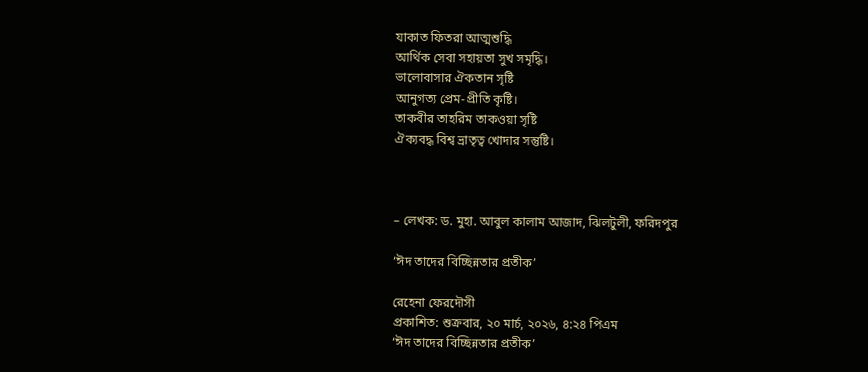যাকাত ফিতরা আত্মশুদ্ধি
আর্থিক সেবা সহায়তা সুখ সমৃদ্ধি।
ভালোবাসার ঐকতান সৃষ্টি
আনুগত্য প্রেম-প্রীতি কৃষ্টি।
তাকবীর তাহরিম তাকওয়া সৃষ্টি
ঐক্যবদ্ধ বিশ্ব ভ্রাতৃত্ব খোদার সন্তুষ্টি।



– লেখক: ড. মুহা. আবুল কালাম আজাদ, ঝিলটুলী, ফরিদপুর

‘ঈদ তাদের বিচ্ছিন্নতার প্রতীক’

রেহেনা ফেরদৌসী
প্রকাশিত: শুক্রবার, ২০ মার্চ, ২০২৬, ৪:২৪ পিএম
‘ঈদ তাদের বিচ্ছিন্নতার প্রতীক’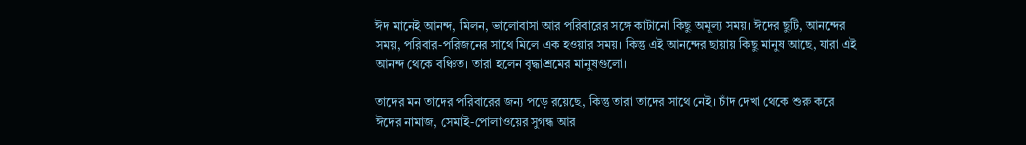ঈদ মানেই আনন্দ, মিলন, ভালোবাসা আর পরিবারের সঙ্গে কাটানো কিছু অমূল্য সময়। ঈদের ছুটি, আনন্দের সময়, পরিবার-পরিজনের সাথে মিলে এক হওয়ার সময়। কিন্তু এই আনন্দের ছায়ায় কিছু মানুষ আছে, যারা এই আনন্দ থেকে বঞ্চিত। তারা হলেন বৃদ্ধাশ্রমের মানুষগুলো।

তাদের মন তাদের পরিবারের জন্য পড়ে রয়েছে, কিন্তু তারা তাদের সাথে নেই। চাঁদ দেখা থেকে শুরু করে ঈদের নামাজ, সেমাই-পোলাওয়ের সুগন্ধ আর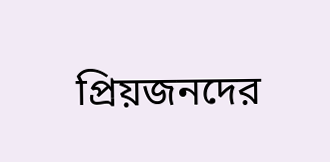প্রিয়জনদের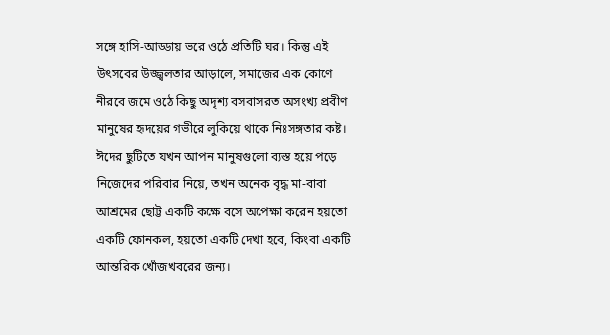সঙ্গে হাসি-আড্ডায় ভরে ওঠে প্রতিটি ঘর। কিন্তু এই উৎসবের উজ্জ্বলতার আড়ালে, সমাজের এক কোণে নীরবে জমে ওঠে কিছু অদৃশ্য বসবাসরত অসংখ্য প্রবীণ মানুষের হৃদয়ের গভীরে লুকিয়ে থাকে নিঃসঙ্গতার কষ্ট। ঈদের ছুটিতে যখন আপন মানুষগুলো ব্যস্ত হয়ে পড়ে নিজেদের পরিবার নিয়ে, তখন অনেক বৃদ্ধ মা-বাবা আশ্রমের ছোট্ট একটি কক্ষে বসে অপেক্ষা করেন হয়তো একটি ফোনকল, হয়তো একটি দেখা হবে, কিংবা একটি আন্তরিক খোঁজখবরের জন্য।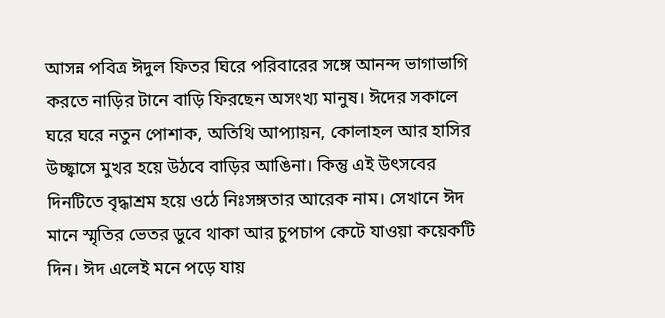আসন্ন পবিত্র ঈদুল ফিতর ঘিরে পরিবারের সঙ্গে আনন্দ ভাগাভাগি করতে নাড়ির টানে বাড়ি ফিরছেন অসংখ্য মানুষ। ঈদের সকালে ঘরে ঘরে নতুন পোশাক, অতিথি আপ্যায়ন, কোলাহল আর হাসির উচ্ছ্বাসে মুখর হয়ে উঠবে বাড়ির আঙিনা। কিন্তু এই উৎসবের দিনটিতে বৃদ্ধাশ্রম হয়ে ওঠে নিঃসঙ্গতার আরেক নাম। সেখানে ঈদ মানে স্মৃতির ভেতর ডুবে থাকা আর চুপচাপ কেটে যাওয়া কয়েকটি দিন। ঈদ এলেই মনে পড়ে যায়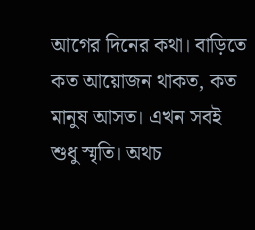আগের দিনের কথা। বাড়িতে কত আয়োজন থাকত, কত মানুষ আসত। এখন সবই শুধু স্মৃতি। অথচ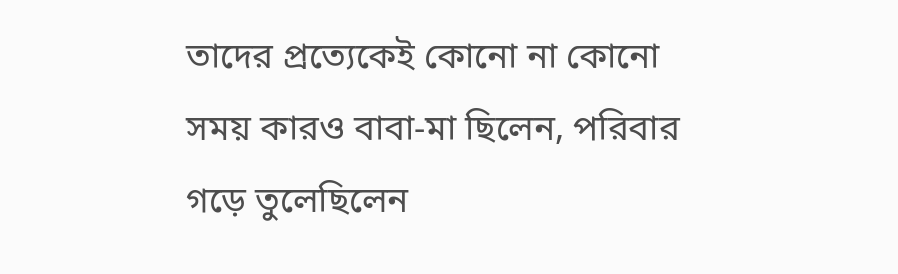তাদের প্রত্যেকেই কোনো না কোনো সময় কারও বাবা-মা ছিলেন, পরিবার গড়ে তুলেছিলেন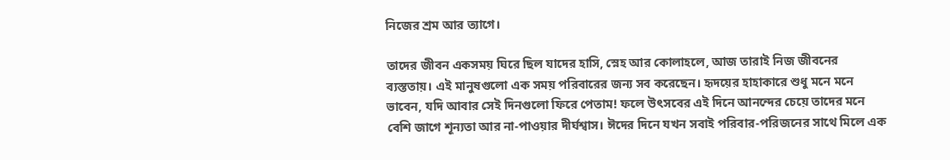নিজের শ্রম আর ত্যাগে।

তাদের জীবন একসময় ঘিরে ছিল যাদের হাসি, স্নেহ আর কোলাহলে, আজ তারাই নিজ জীবনের ব্যস্ততায়। এই মানুষগুলো এক সময় পরিবারের জন্য সব করেছেন। হৃদয়ের হাহাকারে শুধু মনে মনে ভাবেন, যদি আবার সেই দিনগুলো ফিরে পেতাম! ফলে উৎসবের এই দিনে আনন্দের চেয়ে তাদের মনে বেশি জাগে শূন্যতা আর না-পাওয়ার দীর্ঘশ্বাস। ঈদের দিনে যখন সবাই পরিবার-পরিজনের সাথে মিলে এক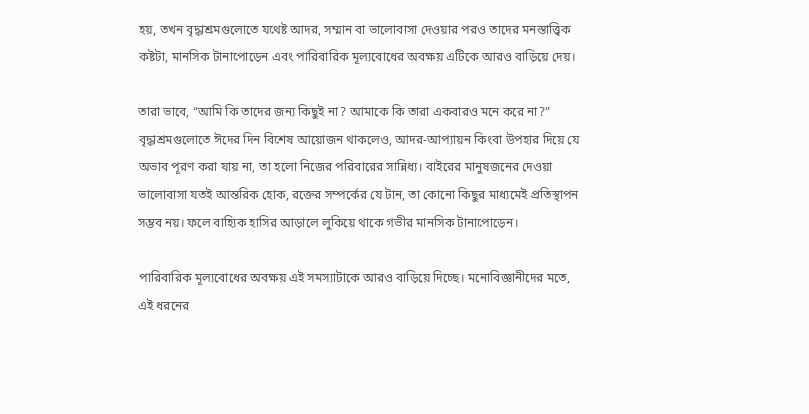হয়, তখন বৃদ্ধাশ্রমগুলোতে যথেষ্ট আদর, সম্মান বা ভালোবাসা দেওয়ার পরও তাদের মনস্তাত্ত্বিক কষ্টটা, মানসিক টানাপোড়েন এবং পারিবারিক মূল্যবোধের অবক্ষয় এটিকে আরও বাড়িয়ে দেয়।

তারা ভাবে, “আমি কি তাদের জন্য কিছুই না? আমাকে কি তারা একবারও মনে করে না?”
বৃদ্ধাশ্রমগুলোতে ঈদের দিন বিশেষ আয়োজন থাকলেও, আদর-আপ্যায়ন কিংবা উপহার দিয়ে যে অভাব পূরণ করা যায় না, তা হলো নিজের পরিবারের সান্নিধ্য। বাইরের মানুষজনের দেওয়া ভালোবাসা যতই আন্তরিক হোক, রক্তের সম্পর্কের যে টান, তা কোনো কিছুর মাধ্যমেই প্রতিস্থাপন সম্ভব নয়। ফলে বাহ্যিক হাসির আড়ালে লুকিয়ে থাকে গভীর মানসিক টানাপোড়েন।

পারিবারিক মূল্যবোধের অবক্ষয় এই সমস্যাটাকে আরও বাড়িয়ে দিচ্ছে। মনোবিজ্ঞানীদের মতে, এই ধরনের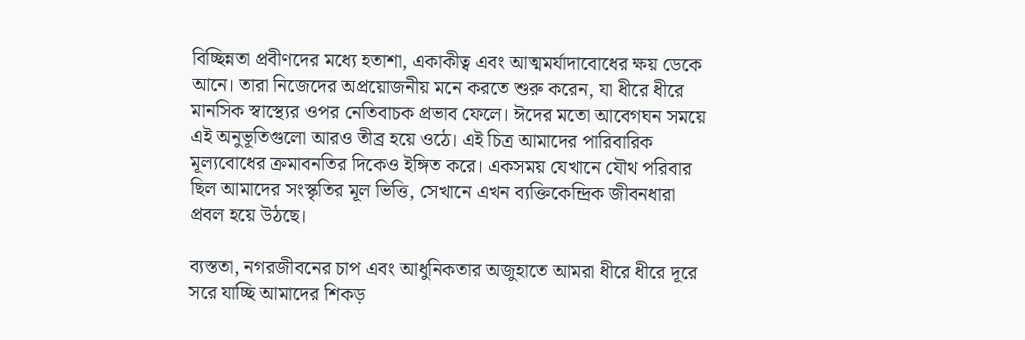বিচ্ছিন্নতা প্রবীণদের মধ্যে হতাশা, একাকীত্ব এবং আত্মমর্যাদাবোধের ক্ষয় ডেকে আনে। তারা নিজেদের অপ্রয়োজনীয় মনে করতে শুরু করেন, যা ধীরে ধীরে মানসিক স্বাস্থ্যের ওপর নেতিবাচক প্রভাব ফেলে। ঈদের মতো আবেগঘন সময়ে এই অনুভূতিগুলো আরও তীব্র হয়ে ওঠে। এই চিত্র আমাদের পারিবারিক মূল্যবোধের ক্রমাবনতির দিকেও ইঙ্গিত করে। একসময় যেখানে যৌথ পরিবার ছিল আমাদের সংস্কৃতির মূল ভিত্তি, সেখানে এখন ব্যক্তিকেন্দ্রিক জীবনধারা প্রবল হয়ে উঠছে।

ব্যস্ততা, নগরজীবনের চাপ এবং আধুনিকতার অজুহাতে আমরা ধীরে ধীরে দূরে সরে যাচ্ছি আমাদের শিকড়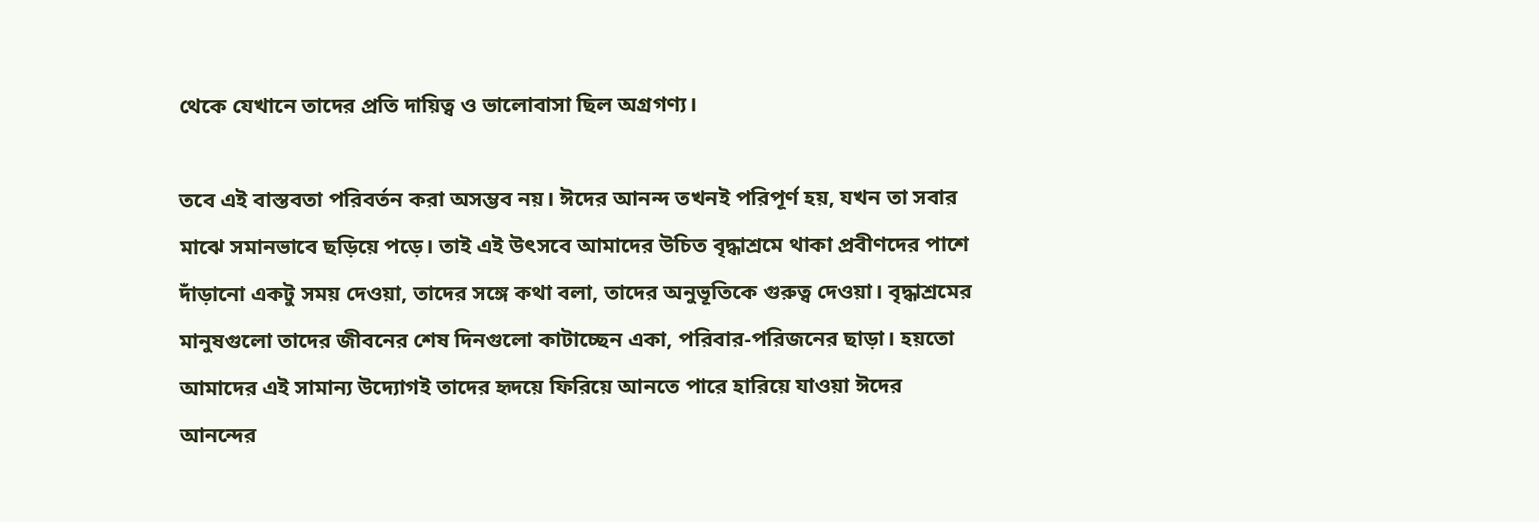থেকে যেখানে তাদের প্রতি দায়িত্ব ও ভালোবাসা ছিল অগ্রগণ্য।

তবে এই বাস্তবতা পরিবর্তন করা অসম্ভব নয়। ঈদের আনন্দ তখনই পরিপূর্ণ হয়, যখন তা সবার মাঝে সমানভাবে ছড়িয়ে পড়ে। তাই এই উৎসবে আমাদের উচিত বৃদ্ধাশ্রমে থাকা প্রবীণদের পাশে দাঁড়ানো একটু সময় দেওয়া, তাদের সঙ্গে কথা বলা, তাদের অনুভূতিকে গুরুত্ব দেওয়া। বৃদ্ধাশ্রমের মানুষগুলো তাদের জীবনের শেষ দিনগুলো কাটাচ্ছেন একা, পরিবার-পরিজনের ছাড়া। হয়তো আমাদের এই সামান্য উদ্যোগই তাদের হৃদয়ে ফিরিয়ে আনতে পারে হারিয়ে যাওয়া ঈদের আনন্দের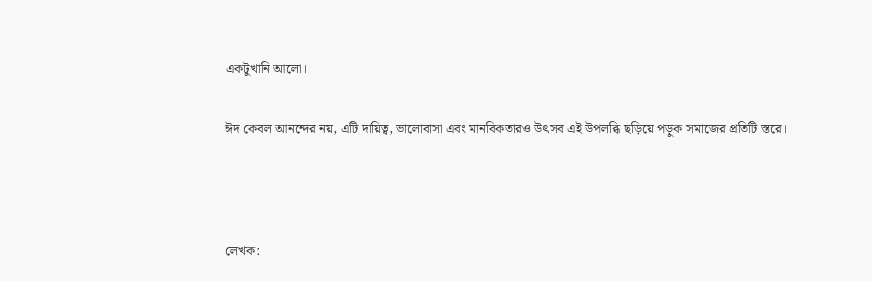একটুখানি আলো।

ঈদ কেবল আনন্দের নয়, এটি দায়িত্ব, ভালোবাসা এবং মানবিকতারও উৎসব এই উপলব্ধি ছড়িয়ে পড়ুক সমাজের প্রতিটি স্তরে।



লেখক: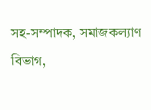সহ-সম্পাদক, সমাজকল্যাণ বিভাগ,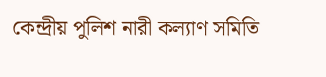কেন্দ্রীয় পুলিশ নারী কল্যাণ সমিতি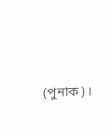(পুনাক)।